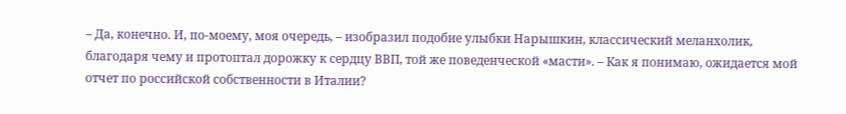– Да, конечно. И, по-моему, моя очередь, – изобразил подобие улыбки Нарышкин, классический меланхолик, благодаря чему и протоптал дорожку к сердцу ВВП, той же поведенческой «масти». – Как я понимаю, ожидается мой отчет по российской собственности в Италии?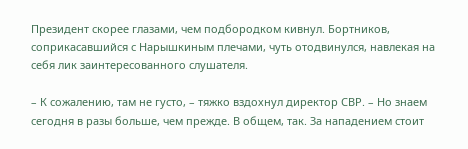Президент скорее глазами, чем подбородком кивнул. Бортников, соприкасавшийся с Нарышкиным плечами, чуть отодвинулся, навлекая на себя лик заинтересованного слушателя.

– К сожалению, там не густо, – тяжко вздохнул директор СВР. – Но знаем сегодня в разы больше, чем прежде. В общем, так. За нападением стоит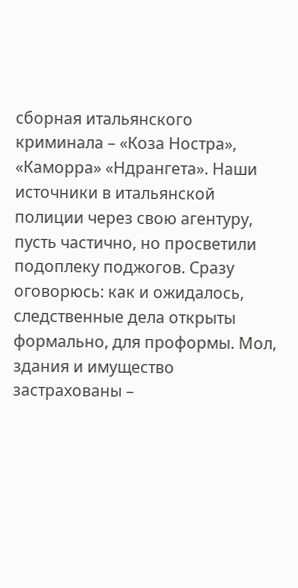сборная итальянского криминала – «Коза Ностра», «Каморра» «Ндрангета». Наши источники в итальянской полиции через свою агентуру, пусть частично, но просветили подоплеку поджогов. Сразу оговорюсь: как и ожидалось, следственные дела открыты формально, для проформы. Мол, здания и имущество застрахованы –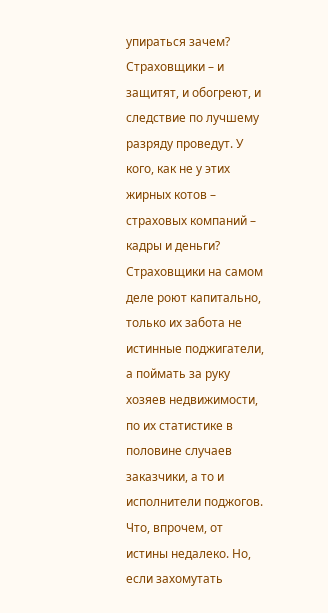упираться зачем? Страховщики – и защитят, и обогреют, и следствие по лучшему разряду проведут. У кого, как не у этих жирных котов – страховых компаний – кадры и деньги? Страховщики на самом деле роют капитально, только их забота не истинные поджигатели, а поймать за руку хозяев недвижимости, по их статистике в половине случаев заказчики, а то и исполнители поджогов. Что, впрочем, от истины недалеко. Но, если захомутать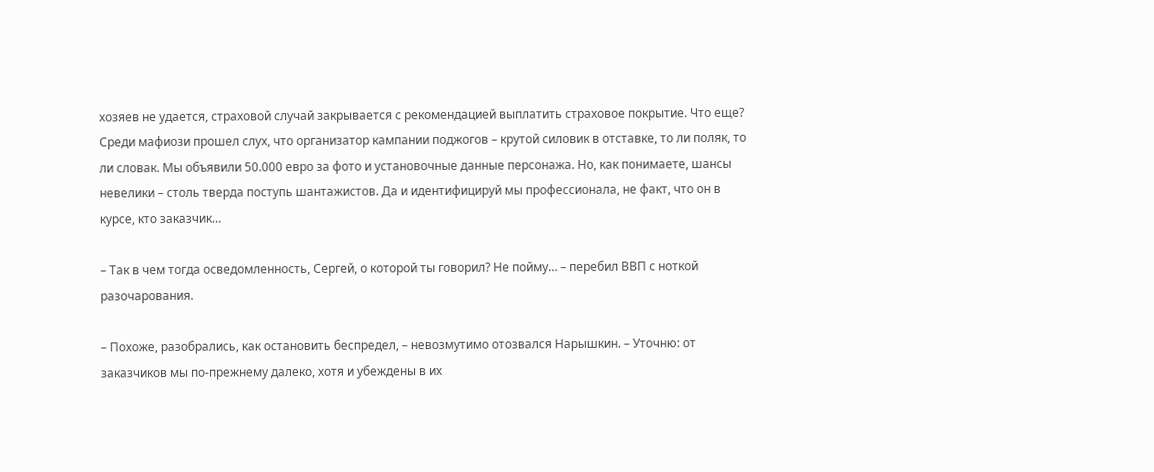хозяев не удается, страховой случай закрывается с рекомендацией выплатить страховое покрытие. Что еще? Среди мафиози прошел слух, что организатор кампании поджогов – крутой силовик в отставке, то ли поляк, то ли словак. Мы объявили 50.000 евро за фото и установочные данные персонажа. Но, как понимаете, шансы невелики – столь тверда поступь шантажистов. Да и идентифицируй мы профессионала, не факт, что он в курсе, кто заказчик…

– Так в чем тогда осведомленность, Сергей, о которой ты говорил? Не пойму… – перебил ВВП с ноткой разочарования.

– Похоже, разобрались, как остановить беспредел, – невозмутимо отозвался Нарышкин. – Уточню: от заказчиков мы по-прежнему далеко, хотя и убеждены в их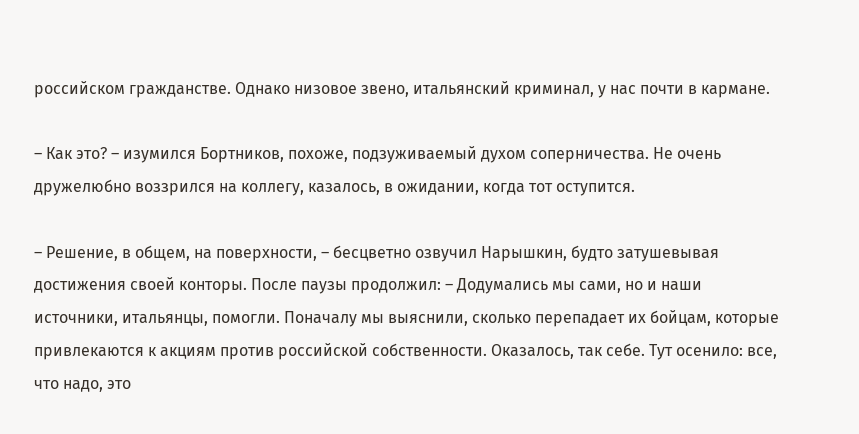российском гражданстве. Однако низовое звено, итальянский криминал, у нас почти в кармане.

– Как это? – изумился Бортников, похоже, подзуживаемый духом соперничества. Не очень дружелюбно воззрился на коллегу, казалось, в ожидании, когда тот оступится.

– Решение, в общем, на поверхности, – бесцветно озвучил Нарышкин, будто затушевывая достижения своей конторы. После паузы продолжил: – Додумались мы сами, но и наши источники, итальянцы, помогли. Поначалу мы выяснили, сколько перепадает их бойцам, которые привлекаются к акциям против российской собственности. Оказалось, так себе. Тут осенило: все, что надо, это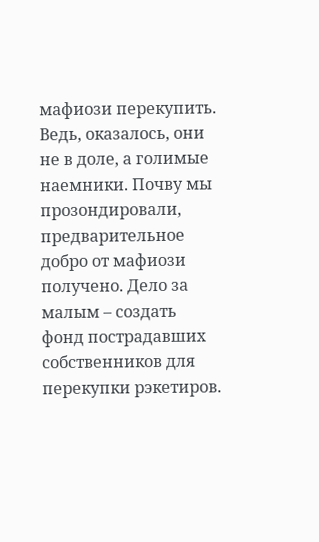мафиози перекупить. Ведь, оказалось, они не в доле, а голимые наемники. Почву мы прозондировали, предварительное добро от мафиози получено. Дело за малым – создать фонд пострадавших собственников для перекупки рэкетиров.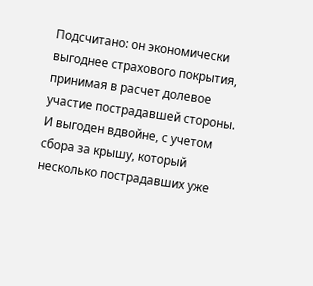Подсчитано: он экономически выгоднее страхового покрытия, принимая в расчет долевое участие пострадавшей стороны. И выгоден вдвойне, с учетом сбора за крышу, который несколько пострадавших уже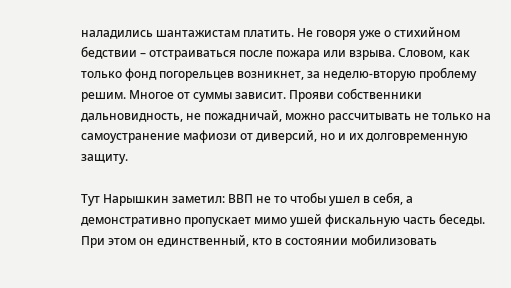наладились шантажистам платить. Не говоря уже о стихийном бедствии – отстраиваться после пожара или взрыва. Словом, как только фонд погорельцев возникнет, за неделю-вторую проблему решим. Многое от суммы зависит. Прояви собственники дальновидность, не пожадничай, можно рассчитывать не только на самоустранение мафиози от диверсий, но и их долговременную защиту.

Тут Нарышкин заметил: ВВП не то чтобы ушел в себя, а демонстративно пропускает мимо ушей фискальную часть беседы. При этом он единственный, кто в состоянии мобилизовать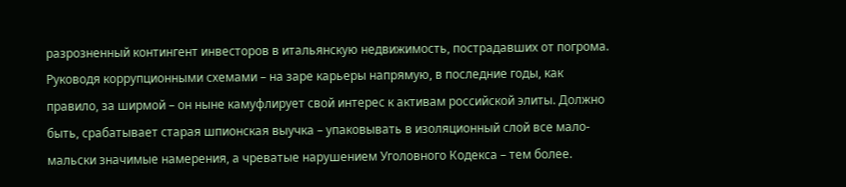разрозненный контингент инвесторов в итальянскую недвижимость, пострадавших от погрома. Руководя коррупционными схемами – на заре карьеры напрямую, в последние годы, как правило, за ширмой – он ныне камуфлирует свой интерес к активам российской элиты. Должно быть, срабатывает старая шпионская выучка – упаковывать в изоляционный слой все мало-мальски значимые намерения, а чреватые нарушением Уголовного Кодекса – тем более.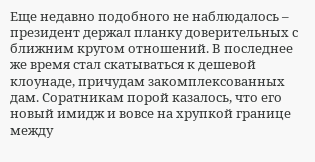Еще недавно подобного не наблюдалось – президент держал планку доверительных с ближним кругом отношений. В последнее же время стал скатываться к дешевой клоунаде, причудам закомплексованных дам. Соратникам порой казалось, что его новый имидж и вовсе на хрупкой границе между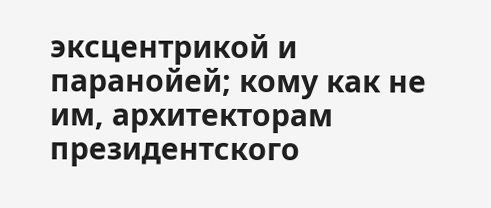эксцентрикой и паранойей; кому как не им, архитекторам президентского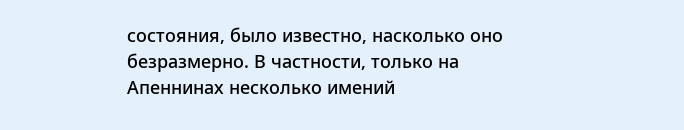состояния, было известно, насколько оно безразмерно. В частности, только на Апеннинах несколько имений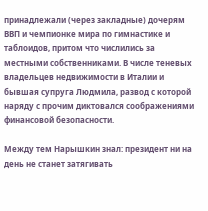принадлежали (через закладные) дочерям ВВП и чемпионке мира по гимнастике и таблоидов, притом что числились за местными собственниками. В числе теневых владельцев недвижимости в Италии и бывшая супруга Людмила, развод с которой наряду с прочим диктовался соображениями финансовой безопасности.

Между тем Нарышкин знал: президент ни на день не станет затягивать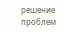решение проблем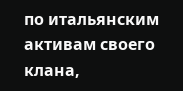по итальянским активам своего клана,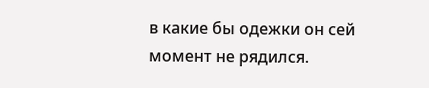в какие бы одежки он сей момент не рядился.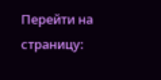Перейти на страницу: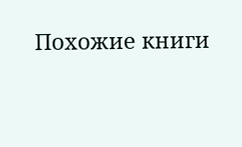Похожие книги